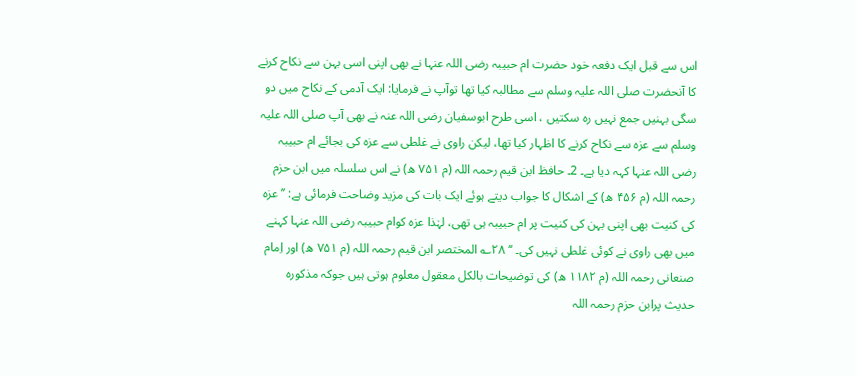اس سے قبل ایک دفعہ خود حضرت ام حبیبہ رضی اللہ عنہا نے بھی اپنی اسی بہن سے نکاح کرنے کا آنحضرت صلی اللہ علیہ وسلم سے مطالبہ کیا تھا توآپ نے فرمایا: ایک آدمی کے نکاح میں دو سگی بہنیں جمع نہیں رہ سکتیں ، اسی طرح ابوسفیان رضی اللہ عنہ نے بھی آپ صلی اللہ علیہ وسلم سے عزہ سے نکاح کرنے کا اظہار کیا تھا، لیکن راوی نے غلطی سے عزہ کی بجائے ام حبیبہ رضی اللہ عنہا کہہ دیا ہے۔ 2۔ حافظ ابن قیم رحمہ اللہ (م ۷۵۱ ھ) نے اس سلسلہ میں ابن حزم رحمہ اللہ (م ۴۵۶ ھ) کے اشکال کا جواب دیتے ہوئے ایک بات کی مزید وضاحت فرمائی ہے: ’’ عزہ کی کنیت بھی اپنی بہن کی کنیت پر ام حبیبہ ہی تھی، لہٰذا عزہ کوام حبیبہ رضی اللہ عنہا کہنے میں بھی راوی نے کوئی غلطی نہیں کی۔ ‘‘ ۲۸؎ المختصر ابن قیم رحمہ اللہ (م ۷۵۱ ھ) اور اِمام صنعانی رحمہ اللہ (م ۱۱۸۲ ھ) کی توضیحات بالکل معقول معلوم ہوتی ہیں جوکہ مذکورہ حدیث پرابن حزم رحمہ اللہ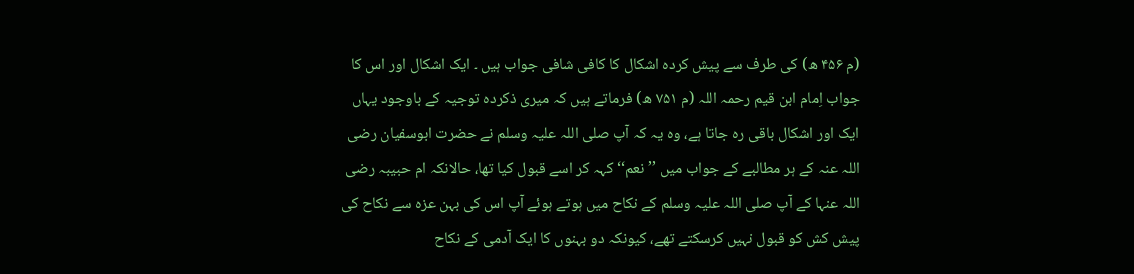(م ۴۵۶ ھ) کی طرف سے پیش کردہ اشکال کا کافی شافی جواب ہیں ۔ ایک اشکال اور اس کا جواب اِمام ابن قیم رحمہ اللہ (م ۷۵۱ ھ) فرماتے ہیں کہ میری ذکردہ توجیہ کے باوجود یہاں ایک اور اشکال باقی رہ جاتا ہے، وہ یہ کہ آپ صلی اللہ علیہ وسلم نے حضرت ابوسفیان رضی اللہ عنہ کے ہر مطالبے کے جواب میں ’’نعم‘‘ کہہ کر اسے قبول کیا تھا، حالانکہ ام حبیبہ رضی اللہ عنہا کے آپ صلی اللہ علیہ وسلم کے نکاح میں ہوتے ہوئے آپ اس کی بہن عزہ سے نکاح کی پیش کش کو قبول نہیں کرسکتے تھے، کیونکہ دو بہنوں کا ایک آدمی کے نکاح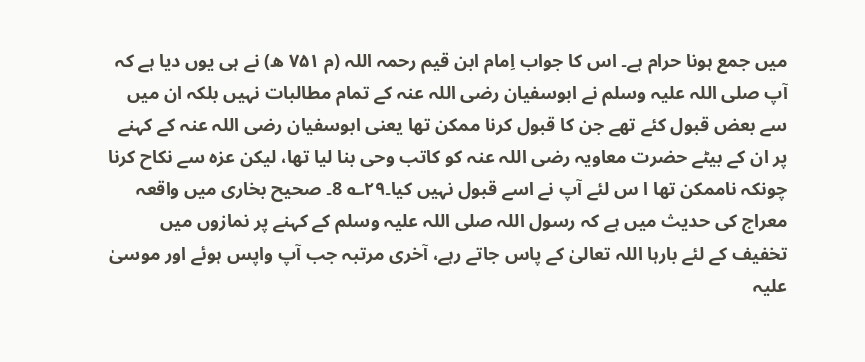میں جمع ہونا حرام ہے۔ اس کا جواب اِمام ابن قیم رحمہ اللہ (م ۷۵۱ ھ) نے ہی یوں دیا ہے کہ آپ صلی اللہ علیہ وسلم نے ابوسفیان رضی اللہ عنہ کے تمام مطالبات نہیں بلکہ ان میں سے بعض قبول کئے تھے جن کا قبول کرنا ممکن تھا یعنی ابوسفیان رضی اللہ عنہ کے کہنے پر ان کے بیٹے حضرت معاویہ رضی اللہ عنہ کو کاتب وحی بنا لیا تھا، لیکن عزہ سے نکاح کرنا چونکہ ناممکن تھا ا س لئے آپ نے اسے قبول نہیں کیا۔۲۹؎ 8۔ صحیح بخاری میں واقعہ معراج کی حدیث میں ہے کہ رسول اللہ صلی اللہ علیہ وسلم کے کہنے پر نمازوں میں تخفیف کے لئے بارہا اللہ تعالیٰ کے پاس جاتے رہے، آخری مرتبہ جب آپ واپس ہوئے اور موسیٰ علیہ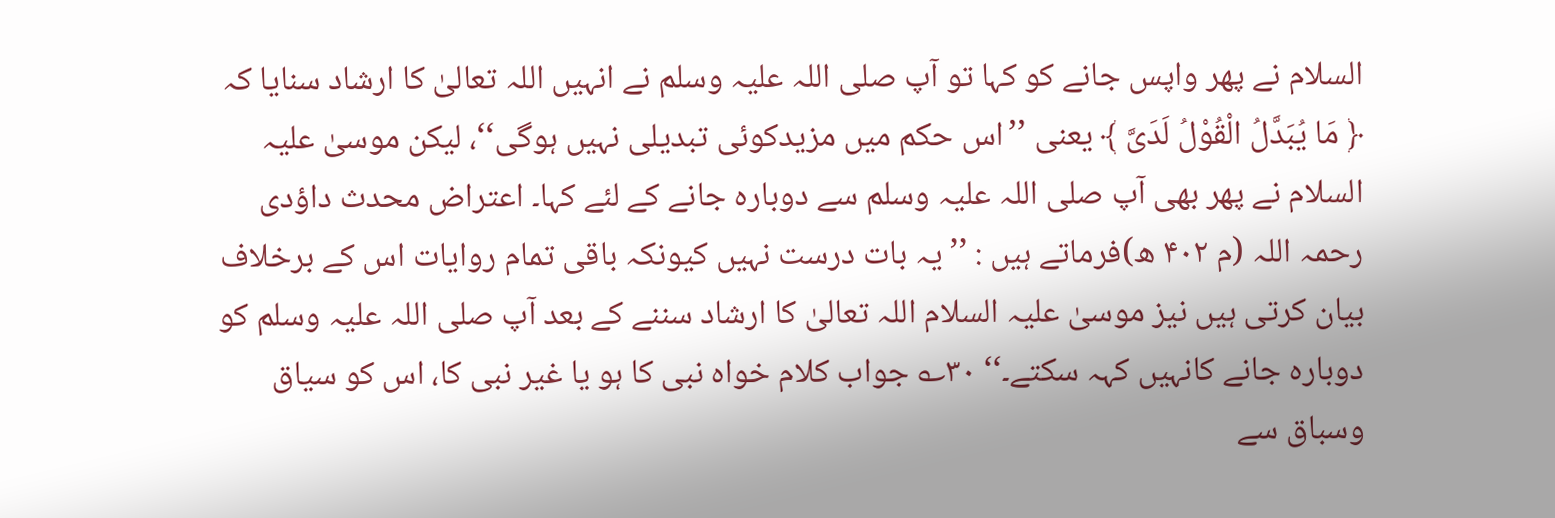السلام نے پھر واپس جانے کو کہا تو آپ صلی اللہ علیہ وسلم نے انہیں اللہ تعالیٰ کا ارشاد سنایا کہ ﴿ مَا یُبَدَّلُ الْقُوْلُ لَدَیَّ ﴾ یعنی ’’اس حکم میں مزیدکوئی تبدیلی نہیں ہوگی‘‘، لیکن موسیٰ علیہ السلام نے پھر بھی آپ صلی اللہ علیہ وسلم سے دوبارہ جانے کے لئے کہا۔ اعتراض محدث داؤدی رحمہ اللہ (م ۴۰۲ ھ)فرماتے ہیں : ’’ یہ بات درست نہیں کیونکہ باقی تمام روایات اس کے برخلاف بیان کرتی ہیں نیز موسیٰ علیہ السلام اللہ تعالیٰ کا ارشاد سننے کے بعد آپ صلی اللہ علیہ وسلم کو دوبارہ جانے کانہیں کہہ سکتے۔‘‘ ۳۰؎ جواب کلام خواہ نبی کا ہو یا غیر نبی کا، اس کو سیاق وسباق سے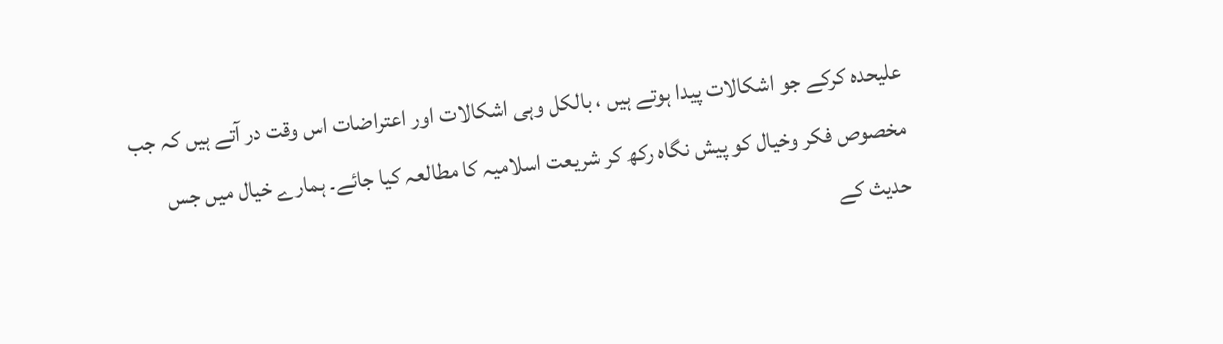علیحدہ کرکے جو اشکالات پیدا ہوتے ہیں ، بالکل وہی اشکالات اور اعتراضات اس وقت در آتے ہیں کہ جب مخصوص فکر وخیال کو پیش نگاہ رکھ کر شریعت اسلامیہ کا مطالعہ کیا جائے۔ ہمارے خیال میں جس حدیث کے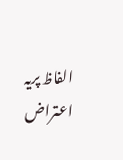الفاظ پریہ اعتراض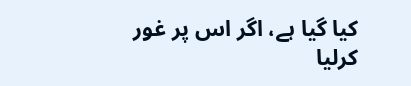کیا گیا ہے، اگر اس پر غور کرلیا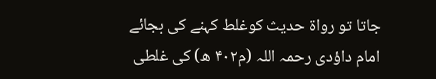جاتا تو رواۃ حدیث کوغلط کہنے کی بجائے امام داؤدی رحمہ اللہ (م۴۰۲ ھ) کی غلطی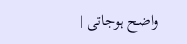واضح ہوجاتی |